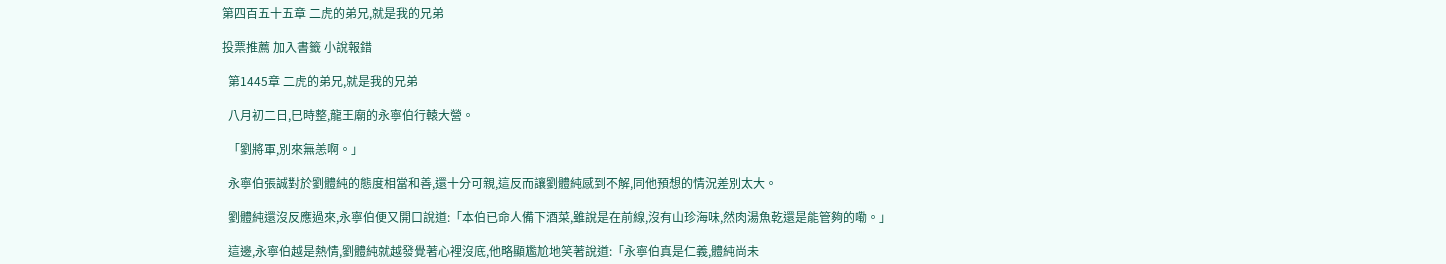第四百五十五章 二虎的弟兄,就是我的兄弟

投票推薦 加入書籤 小說報錯

  第1445章 二虎的弟兄,就是我的兄弟

  八月初二日,巳時整,龍王廟的永寧伯行轅大營。

  「劉將軍,別來無恙啊。」

  永寧伯張誠對於劉體純的態度相當和善,還十分可親,這反而讓劉體純感到不解,同他預想的情況差別太大。

  劉體純還沒反應過來,永寧伯便又開口說道:「本伯已命人備下酒菜,雖說是在前線,沒有山珍海味,然肉湯魚乾還是能管夠的嘞。」

  這邊,永寧伯越是熱情,劉體純就越發覺著心裡沒底,他略顯尷尬地笑著說道:「永寧伯真是仁義,體純尚未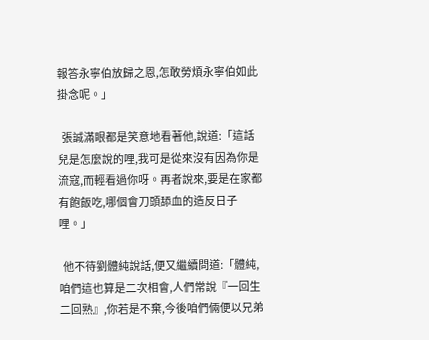報答永寧伯放歸之恩,怎敢勞煩永寧伯如此掛念呢。」

  張誠滿眼都是笑意地看著他,說道:「這話兒是怎麼說的哩,我可是從來沒有因為你是流寇,而輕看過你呀。再者說來,要是在家都有飽飯吃,哪個會刀頭舔血的造反日子哩。」

  他不待劉體純說話,便又繼續問道:「體純,咱們這也算是二次相會,人們常說『一回生二回熟』,你若是不棄,今後咱們倆便以兄弟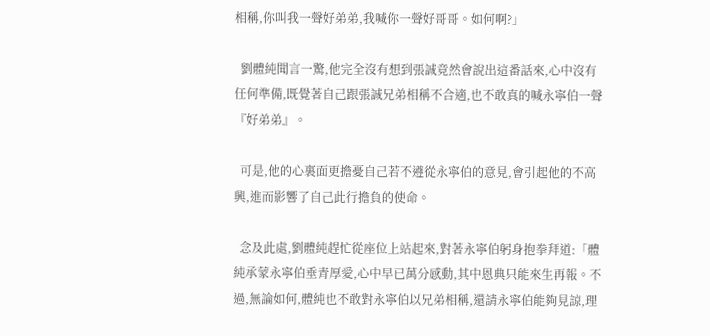相稱,你叫我一聲好弟弟,我喊你一聲好哥哥。如何啊?」

  劉體純聞言一驚,他完全沒有想到張誠竟然會說出這番話來,心中沒有任何準備,既覺著自己跟張誠兄弟相稱不合適,也不敢真的喊永寧伯一聲『好弟弟』。

  可是,他的心裏面更擔憂自己若不遵從永寧伯的意見,會引起他的不高興,進而影響了自己此行擔負的使命。

  念及此處,劉體純趕忙從座位上站起來,對著永寧伯躬身抱拳拜道:「體純承蒙永寧伯垂青厚愛,心中早已萬分感動,其中恩典只能來生再報。不過,無論如何,體純也不敢對永寧伯以兄弟相稱,還請永寧伯能夠見諒,理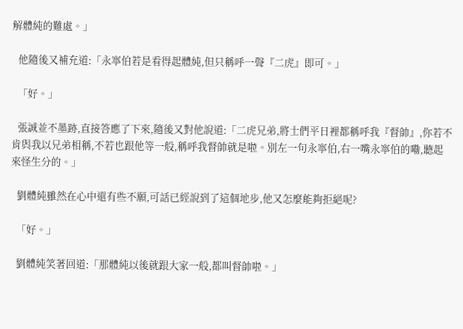解體純的難處。」

  他隨後又補充道:「永寧伯若是看得起體純,但只稱呼一聲『二虎』即可。」

  「好。」

  張誠並不墨跡,直接答應了下來,隨後又對他說道:「二虎兄弟,將士們平日裡都稱呼我『督帥』,你若不肯與我以兄弟相稱,不若也跟他等一般,稱呼我督帥就是啦。別左一句永寧伯,右一嘴永寧伯的嘞,聽起來怪生分的。」

  劉體純雖然在心中還有些不願,可話已經說到了這個地步,他又怎麼能夠拒絕呢?

  「好。」

  劉體純笑著回道:「那體純以後就跟大家一般,都叫督帥啦。」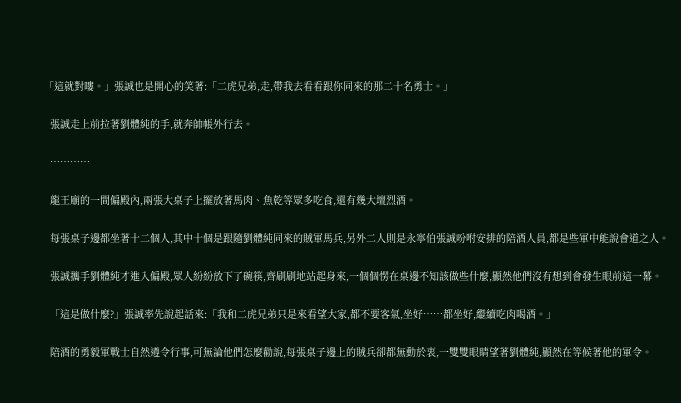「這就對嘍。」張誠也是開心的笑著:「二虎兄弟,走,帶我去看看跟你同來的那二十名勇士。」

  張誠走上前拉著劉體純的手,就奔帥帳外行去。

  …………

  龍王廟的一間偏殿內,兩張大桌子上擺放著馬肉、魚乾等眾多吃食,還有幾大壇烈酒。

  每張桌子邊都坐著十二個人,其中十個是跟隨劉體純同來的賊軍馬兵,另外二人則是永寧伯張誠吩咐安排的陪酒人員,都是些軍中能說會道之人。

  張誠攜手劉體純才進入偏殿,眾人紛紛放下了碗筷,齊刷刷地站起身來,一個個愣在桌邊不知該做些什麼,顯然他們沒有想到會發生眼前這一幕。

  「這是做什麼?」張誠率先說起話來:「我和二虎兄弟只是來看望大家,都不要客氣,坐好……都坐好,繼續吃肉喝酒。」

  陪酒的勇毅軍戰士自然遵令行事,可無論他們怎麼勸說,每張桌子邊上的賊兵卻都無動於衷,一雙雙眼睛望著劉體純,顯然在等候著他的軍令。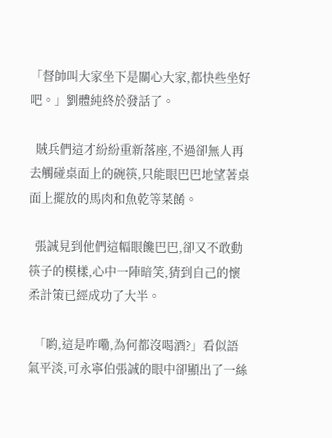「督帥叫大家坐下是關心大家,都快些坐好吧。」劉體純終於發話了。

  賊兵們這才紛紛重新落座,不過卻無人再去觸碰桌面上的碗筷,只能眼巴巴地望著桌面上擺放的馬肉和魚乾等菜餚。

  張誠見到他們這幅眼饞巴巴,卻又不敢動筷子的模樣,心中一陣暗笑,猜到自己的懷柔計策已經成功了大半。

  「喲,這是咋嘞,為何都沒喝酒?」看似語氣平淡,可永寧伯張誠的眼中卻顯出了一絲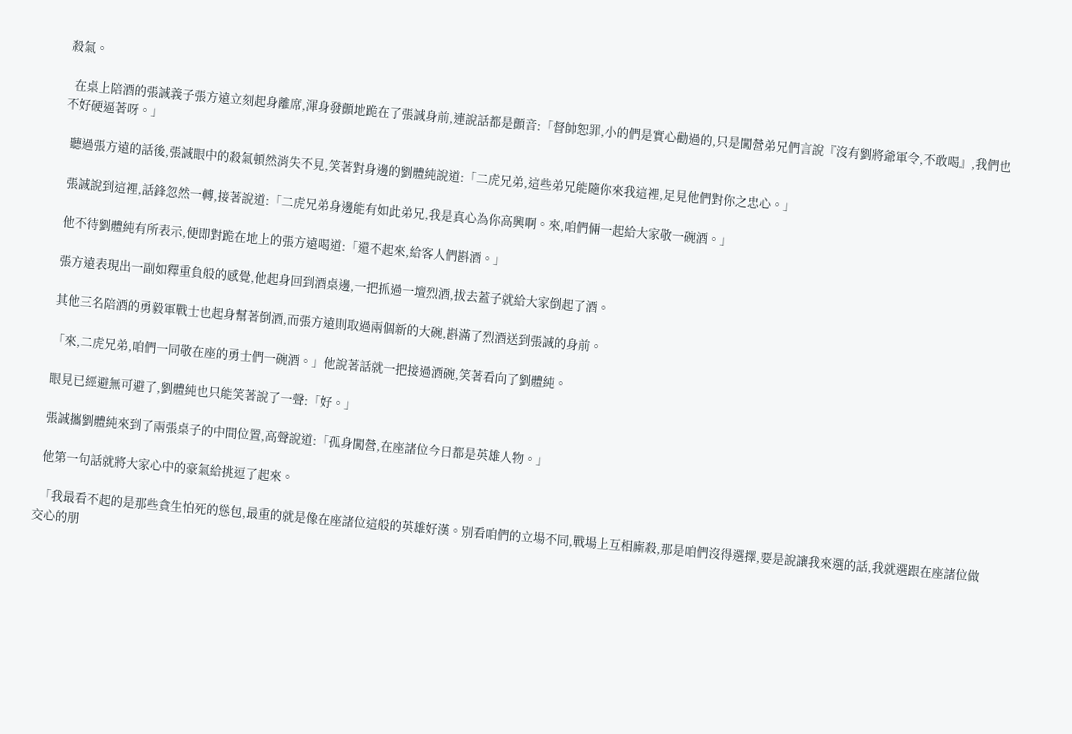殺氣。

  在桌上陪酒的張誠義子張方遠立刻起身離席,渾身發顫地跪在了張誠身前,連說話都是顫音:「督帥恕罪,小的們是實心勸過的,只是闖營弟兄們言說『沒有劉將爺軍令,不敢喝』,我們也不好硬逼著呀。」

  聽過張方遠的話後,張誠眼中的殺氣頓然消失不見,笑著對身邊的劉體純說道:「二虎兄弟,這些弟兄能隨你來我這裡,足見他們對你之忠心。」

  張誠說到這裡,話鋒忽然一轉,接著說道:「二虎兄弟身邊能有如此弟兄,我是真心為你高興啊。來,咱們倆一起給大家敬一碗酒。」

  他不待劉體純有所表示,便即對跪在地上的張方遠喝道:「還不起來,給客人們斟酒。」

  張方遠表現出一副如釋重負般的感覺,他起身回到酒桌邊,一把抓過一壇烈酒,拔去蓋子就給大家倒起了酒。

  其他三名陪酒的勇毅軍戰士也起身幫著倒酒,而張方遠則取過兩個新的大碗,斟滿了烈酒送到張誠的身前。

  「來,二虎兄弟,咱們一同敬在座的勇士們一碗酒。」他說著話就一把接過酒碗,笑著看向了劉體純。

  眼見已經避無可避了,劉體純也只能笑著說了一聲:「好。」

  張誠攜劉體純來到了兩張桌子的中間位置,高聲說道:「孤身闖營,在座諸位今日都是英雄人物。」

  他第一句話就將大家心中的豪氣給挑逗了起來。

  「我最看不起的是那些貪生怕死的慫包,最重的就是像在座諸位這般的英雄好漢。別看咱們的立場不同,戰場上互相廝殺,那是咱們沒得選擇,要是說讓我來選的話,我就選跟在座諸位做交心的朋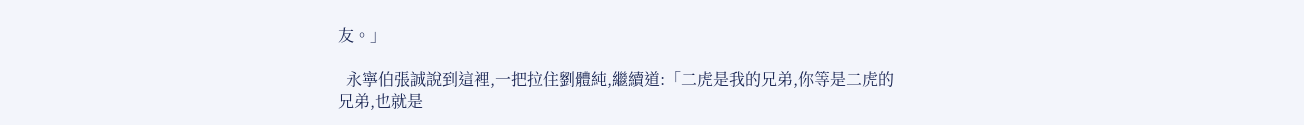友。」

  永寧伯張誠說到這裡,一把拉住劉體純,繼續道:「二虎是我的兄弟,你等是二虎的兄弟,也就是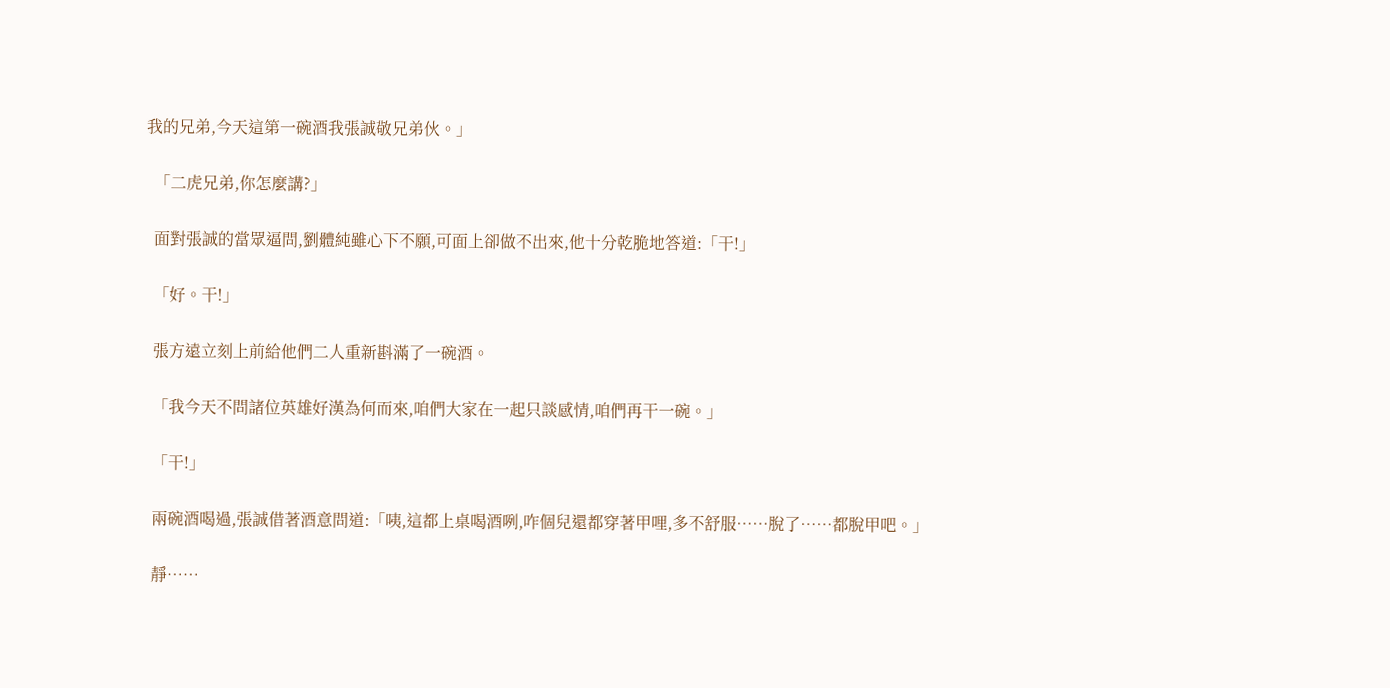我的兄弟,今天這第一碗酒我張誠敬兄弟伙。」

  「二虎兄弟,你怎麼講?」

  面對張誠的當眾逼問,劉體純雖心下不願,可面上卻做不出來,他十分乾脆地答道:「干!」

  「好。干!」

  張方遠立刻上前給他們二人重新斟滿了一碗酒。

  「我今天不問諸位英雄好漢為何而來,咱們大家在一起只談感情,咱們再干一碗。」

  「干!」

  兩碗酒喝過,張誠借著酒意問道:「咦,這都上桌喝酒咧,咋個兒還都穿著甲哩,多不舒服……脫了……都脫甲吧。」

  靜……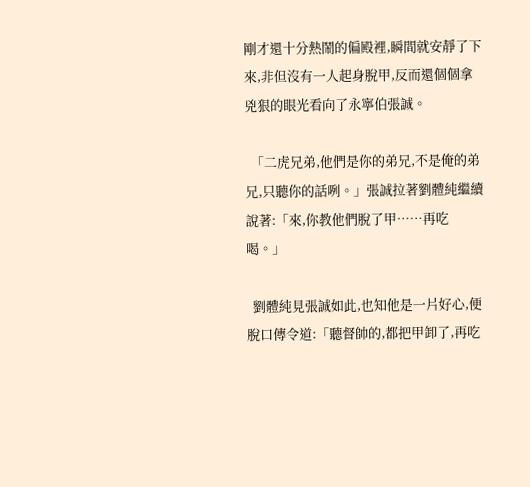剛才還十分熱鬧的偏殿裡,瞬間就安靜了下來,非但沒有一人起身脫甲,反而還個個拿兇狠的眼光看向了永寧伯張誠。

  「二虎兄弟,他們是你的弟兄,不是俺的弟兄,只聽你的話咧。」張誠拉著劉體純繼續說著:「來,你教他們脫了甲……再吃喝。」

  劉體純見張誠如此,也知他是一片好心,便脫口傳令道:「聽督帥的,都把甲卸了,再吃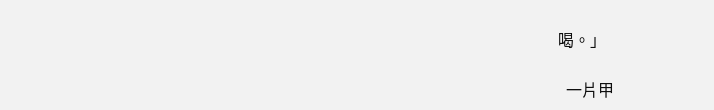喝。」

  一片甲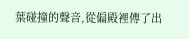葉碰撞的聲音,從偏殿裡傳了出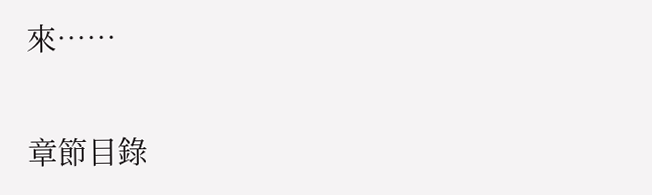來……

章節目錄